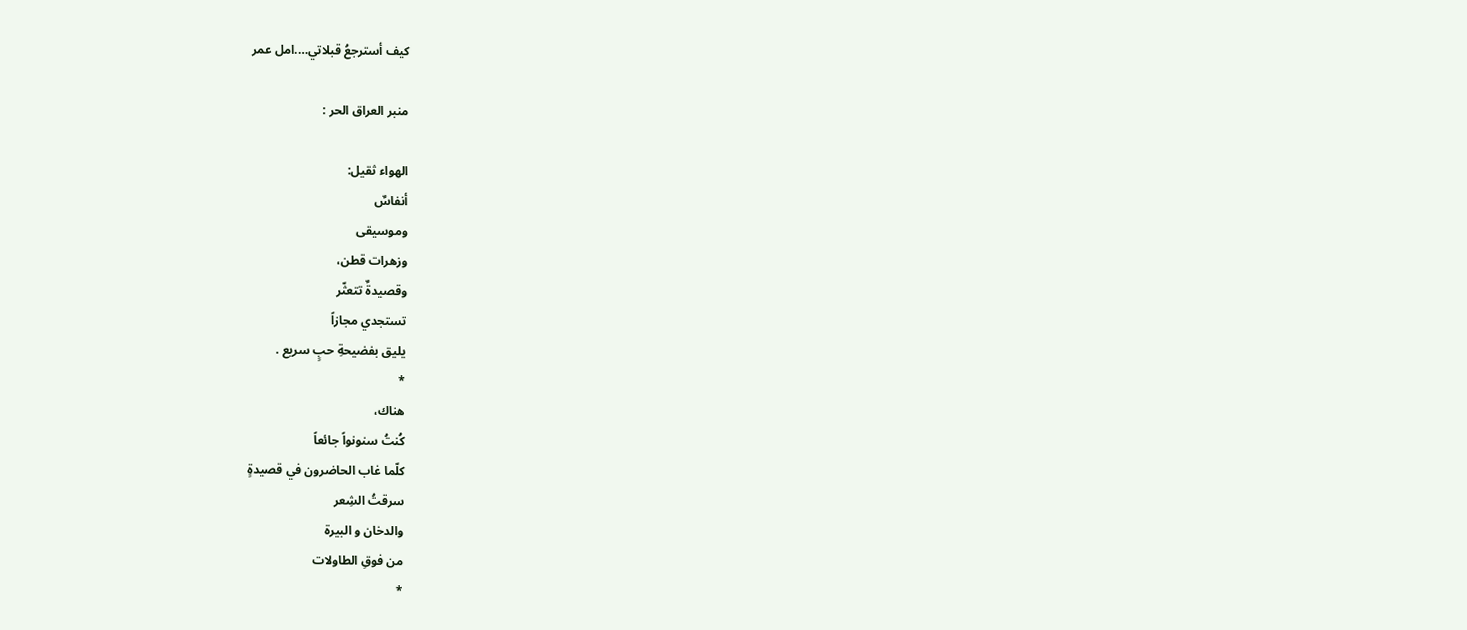كيف أسترجعُ قبلاتي….امل عمر

منبر العراق الحر :

الهواء ثقيل:
أنفاسٌ
وموسيقى
وزهرات قطن،
وقصيدةٌ تتعثّر
تستجدي مجازاً
يليق بفضيحةِ حبٍ سريع .
*
هناك،
كُنتُ سنونواً جائعاً
كلّما غاب الحاضرون في قصيدةٍ
سرقتُ الشِعر
والدخان و البيرة
من فوقِ الطاولات
*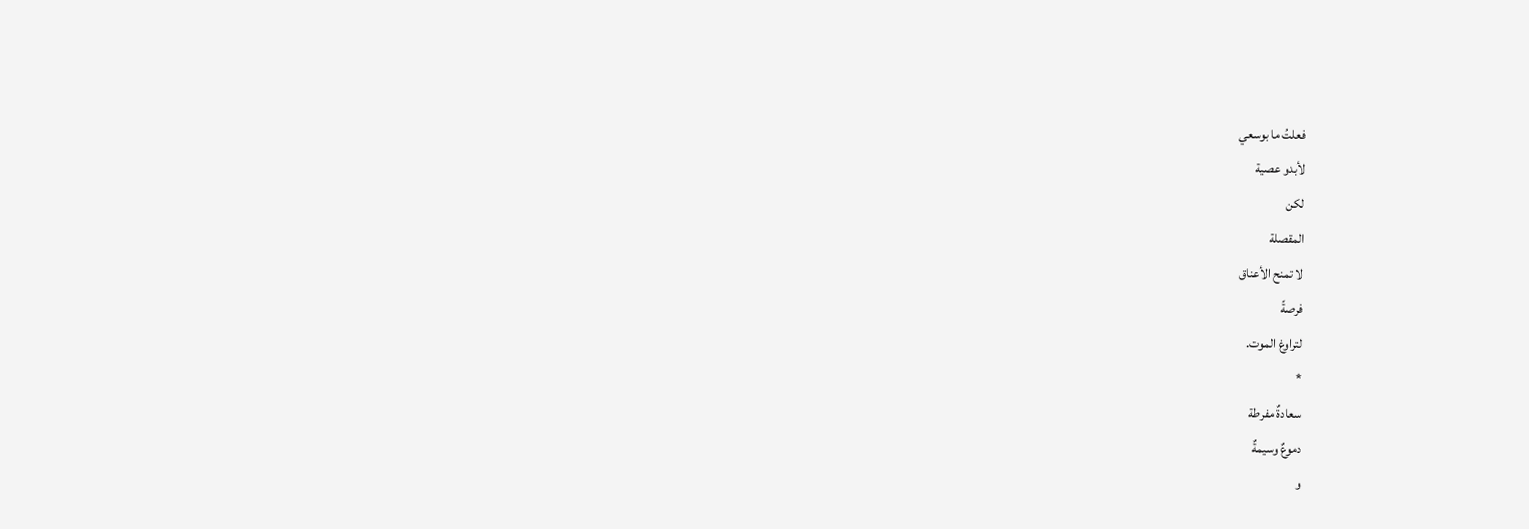فعلتُ ما بوسعي
لأبدو عصية
لكن
المقصلة
لا تمنح الأعناق
فرصةً
لتراوغ الموت.
*
سعادةٌ مفرطة
دموعٌ وسيمةٌ
و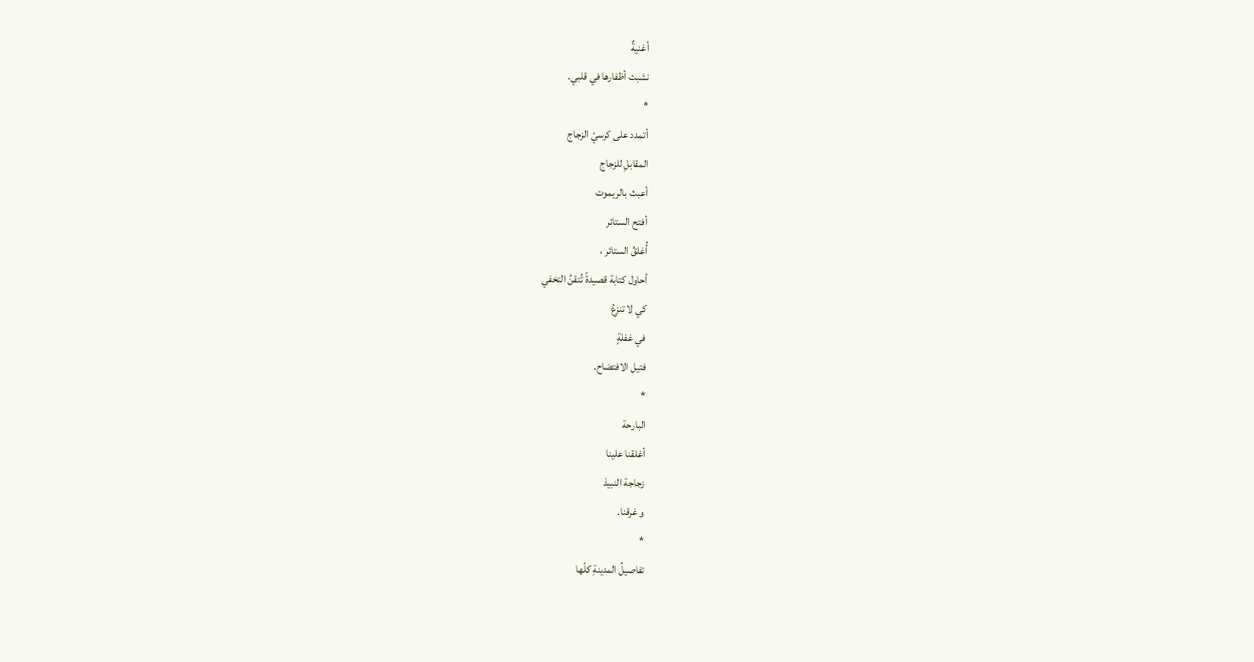أغنيةٌ
نشبت أظفارها في قلبي.
*
أتمدد على كرسيّ الزجاج
المقابلِ للزجاج
أعبث بالريموت
أفتح الستائر
أُغلقُ الستائر ،
أحاول كتابة قصيدةً تُتقنُ التخفي
كي لا تنزعُ
في غفلةٍ
فتيل الافتضاح.
*
البارحة
أغلقنا علينا
زجاجة النبيذ
و غرقنا.
*
تفاصيلُ المدينةِ كلّها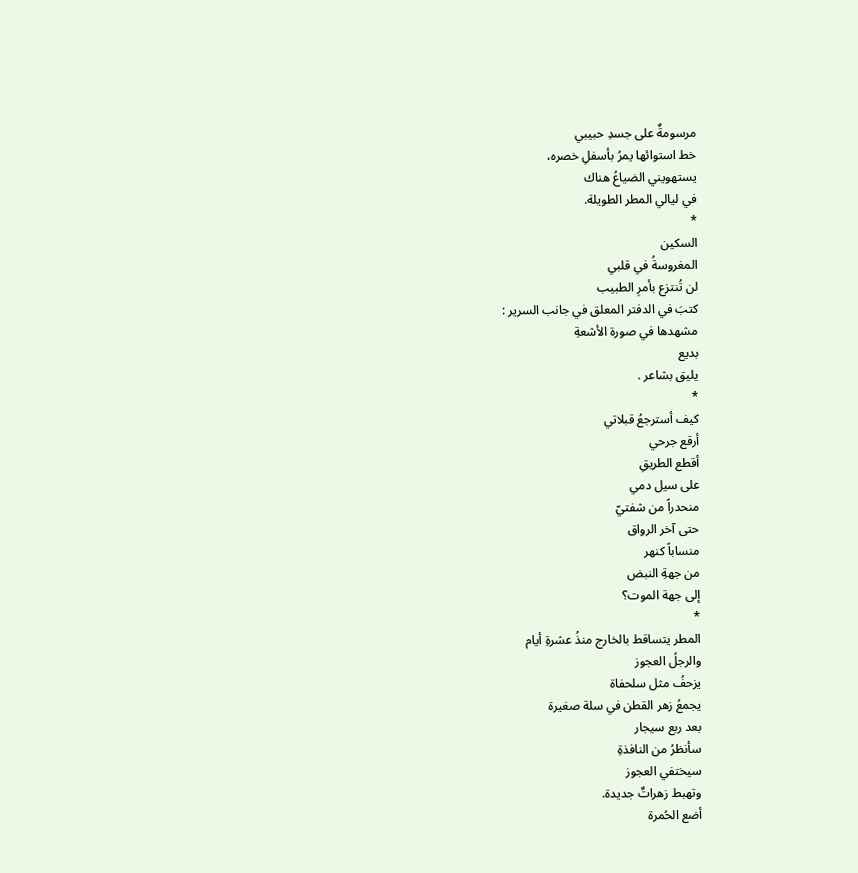مرسومةٌ على جسدِ حبيبي
خط استوائها يمرُ بأسفلِ خصره،
يستهويني الضياعُ هناك
في ليالي المطر الطويلة.
*
السكين
المغروسةُ في قلبي
لن تُنتزع بأمرِ الطبيب
كتبَ في الدفتر المعلق في جانب السرير :
مشهدها في صورة الأشعةِ
بديع
يليق بشاعر .
*
كيف أسترجعُ قبلاتي
أرقع جرحي
أقطع الطريقِ
على سيل دمي
منحدراً من شفتيّ
حتى آخر الرواق
منساباً كنهر
من جهةِ النبض
إلى جهة الموت؟
*
المطر يتساقط بالخارج منذُ عشرةِ أيام
والرجلُ العجوز
يزحفُ مثل سلحفاة
يجمعُ زهر القطن في سلة صغيرة
بعد ربع سيجار
سأنظرُ من النافذةِ
سيختفي العجوز
وتهبط زهراتٌ جديدة.
أضع الحُمرة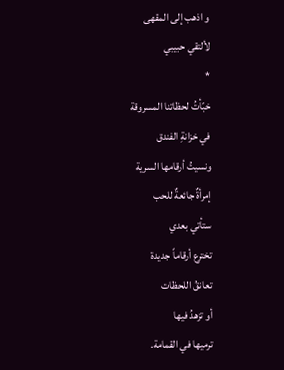و اذهب إلى المقهى
لألتقي حبيبي
*
خبّأتُ لحظاتنا المسروقة
في خزانةِ الفندق
ونسيتُ أرقامها السرية
إمرأةٌ جائعةٌ للحب
ستأتي بعدي
تخترع أرقاماً جديدة
تعانقُ اللحظات
أو تزهدُ فيها
ترميها في القمامة.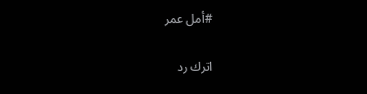#أمل عمر

اترك رد